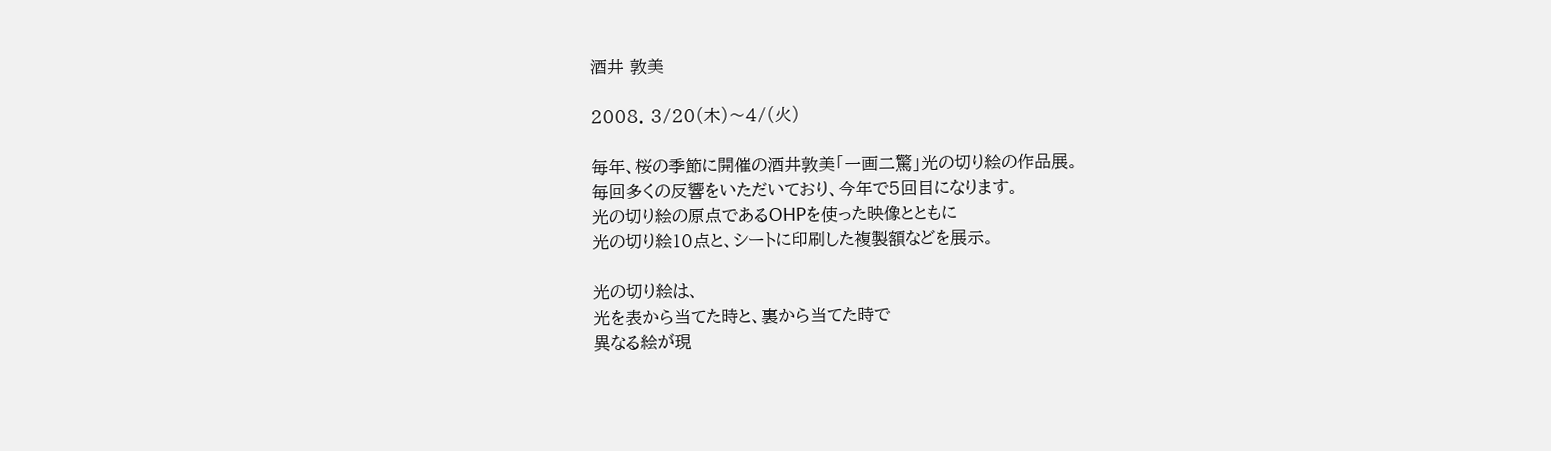酒井 敦美

2008. 3/20(木)〜4/(火)

毎年、桜の季節に開催の酒井敦美「一画二驚」光の切り絵の作品展。
毎回多くの反響をいただいており、今年で5回目になります。
光の切り絵の原点であるOHPを使った映像とともに
光の切り絵10点と、シートに印刷した複製額などを展示。

光の切り絵は、
光を表から当てた時と、裏から当てた時で
異なる絵が現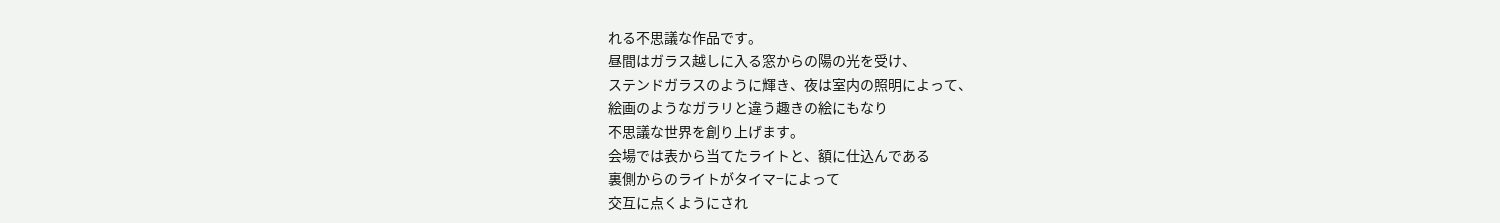れる不思議な作品です。
昼間はガラス越しに入る窓からの陽の光を受け、
ステンドガラスのように輝き、夜は室内の照明によって、
絵画のようなガラリと違う趣きの絵にもなり
不思議な世界を創り上げます。
会場では表から当てたライトと、額に仕込んである
裏側からのライトがタイマ−によって
交互に点くようにされ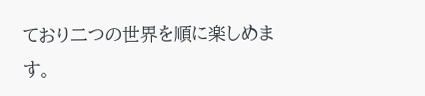ており二つの世界を順に楽しめます。